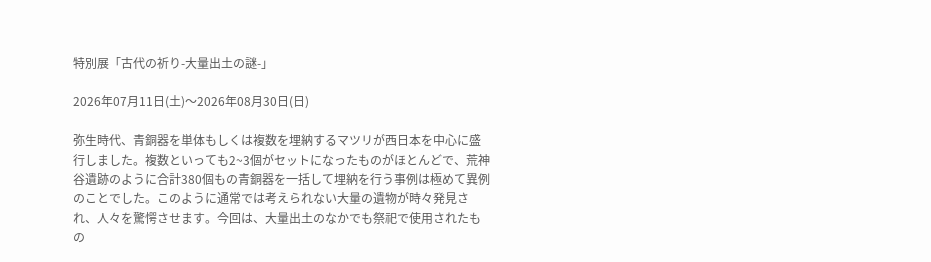特別展「古代の祈り-大量出土の謎-」

2026年07月11日(土)〜2026年08月30日(日)

弥生時代、青銅器を単体もしくは複数を埋納するマツリが西日本を中心に盛行しました。複数といっても2~3個がセットになったものがほとんどで、荒神谷遺跡のように合計380個もの青銅器を一括して埋納を行う事例は極めて異例のことでした。このように通常では考えられない大量の遺物が時々発見され、人々を驚愕させます。今回は、大量出土のなかでも祭祀で使用されたもの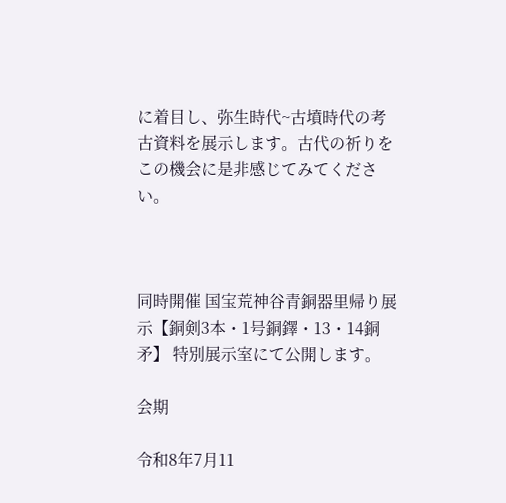に着目し、弥生時代~古墳時代の考古資料を展示します。古代の祈りをこの機会に是非感じてみてください。



同時開催 国宝荒神谷青銅器里帰り展示【銅剣3本・1号銅鐸・13・14銅矛】 特別展示室にて公開します。

会期

令和8年7月11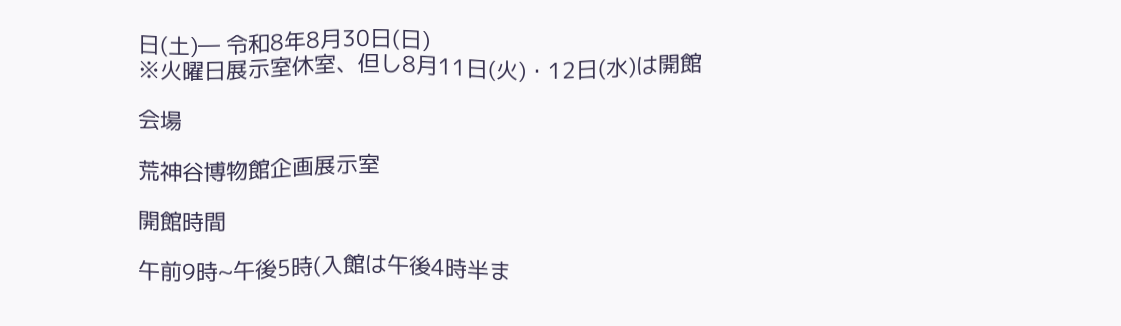日(土)― 令和8年8月30日(日)
※火曜日展示室休室、但し8月11日(火)・12日(水)は開館

会場

荒神谷博物館企画展示室

開館時間

午前9時~午後5時(入館は午後4時半ま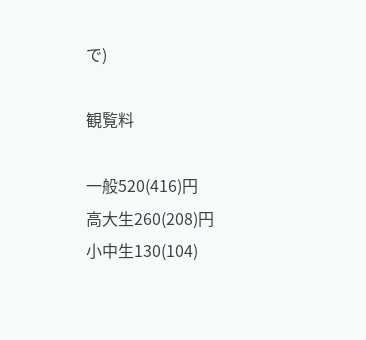で)

観覧料

一般520(416)円
高大生260(208)円
小中生130(104)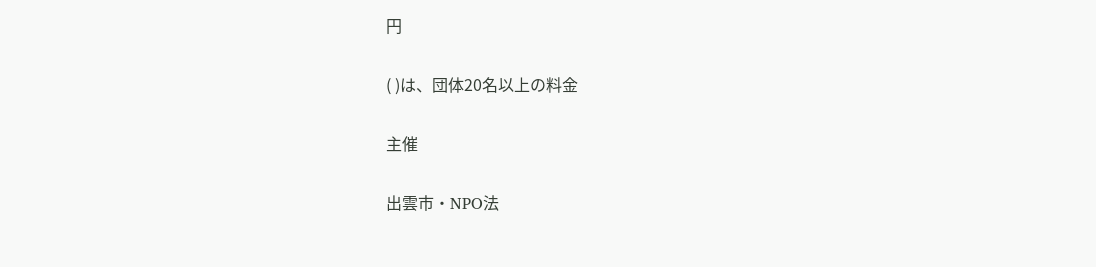円

( )は、団体20名以上の料金

主催

出雲市・NPO法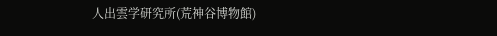人出雲学研究所(荒神谷博物館)